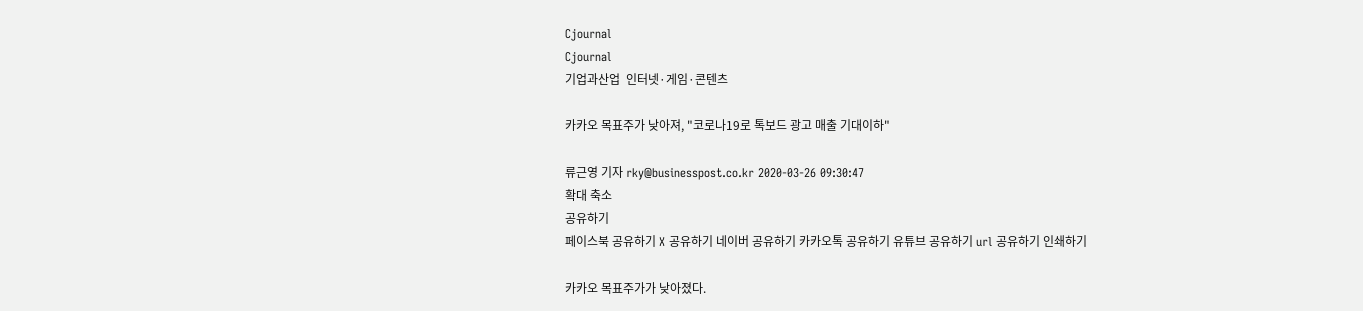Cjournal
Cjournal
기업과산업  인터넷·게임·콘텐츠

카카오 목표주가 낮아져, "코로나19로 톡보드 광고 매출 기대이하"

류근영 기자 rky@businesspost.co.kr 2020-03-26 09:30:47
확대 축소
공유하기
페이스북 공유하기 X 공유하기 네이버 공유하기 카카오톡 공유하기 유튜브 공유하기 url 공유하기 인쇄하기

카카오 목표주가가 낮아졌다.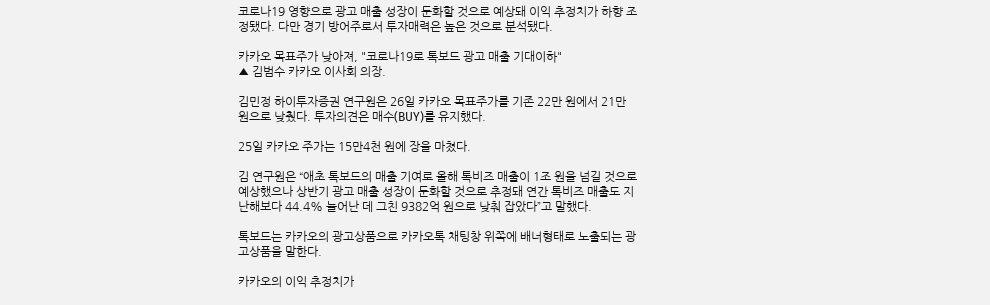코로나19 영향으로 광고 매출 성장이 둔화할 것으로 예상돼 이익 추정치가 하향 조정됐다. 다만 경기 방어주로서 투자매력은 높은 것으로 분석됐다.

카카오 목표주가 낮아져, "코로나19로 톡보드 광고 매출 기대이하"
▲ 김범수 카카오 이사회 의장.

김민정 하이투자증권 연구원은 26일 카카오 목표주가를 기존 22만 원에서 21만 원으로 낮췄다. 투자의견은 매수(BUY)를 유지했다.

25일 카카오 주가는 15만4천 원에 장을 마쳤다.

김 연구원은 “애초 톡보드의 매출 기여로 올해 톡비즈 매출이 1조 원을 넘길 것으로 예상했으나 상반기 광고 매출 성장이 둔화할 것으로 추정돼 연간 톡비즈 매출도 지난해보다 44.4% 늘어난 데 그친 9382억 원으로 낮춰 잡았다”고 말했다.

톡보드는 카카오의 광고상품으로 카카오톡 채팅창 위쪽에 배너형태로 노출되는 광고상품을 말한다.

카카오의 이익 추정치가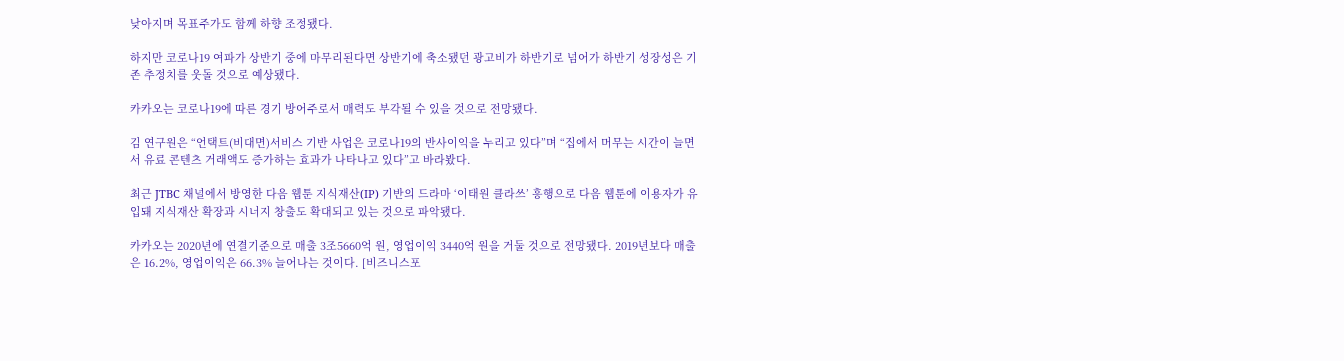낮아지며 목표주가도 함께 하향 조정됐다.

하지만 코로나19 여파가 상반기 중에 마무리된다면 상반기에 축소됐던 광고비가 하반기로 넘어가 하반기 성장성은 기존 추정치를 웃돌 것으로 예상됐다.

카카오는 코로나19에 따른 경기 방어주로서 매력도 부각될 수 있을 것으로 전망됐다.

김 연구원은 “언택트(비대면)서비스 기반 사업은 코로나19의 반사이익을 누리고 있다”며 “집에서 머무는 시간이 늘면서 유료 콘텐츠 거래액도 증가하는 효과가 나타나고 있다”고 바라봤다.

최근 JTBC 채널에서 방영한 다음 웹툰 지식재산(IP) 기반의 드라마 ‘이태원 클라쓰’ 흥행으로 다음 웹툰에 이용자가 유입돼 지식재산 확장과 시너지 창출도 확대되고 있는 것으로 파악됐다.

카카오는 2020년에 연결기준으로 매출 3조5660억 원, 영업이익 3440억 원을 거둘 것으로 전망됐다. 2019년보다 매출은 16.2%, 영업이익은 66.3% 늘어나는 것이다. [비즈니스포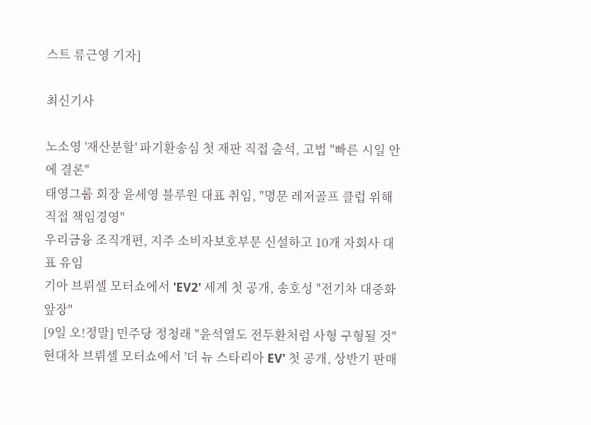스트 류근영 기자]

최신기사

노소영 '재산분할' 파기환송심 첫 재판 직접 출석, 고법 "빠른 시일 안에 결론"
태영그룹 회장 윤세영 블루원 대표 취임, "명문 레저골프 클럽 위해 직접 책임경영"
우리금융 조직개편, 지주 소비자보호부문 신설하고 10개 자회사 대표 유임
기아 브뤼셀 모터쇼에서 'EV2' 세계 첫 공개, 송호성 "전기차 대중화 앞장"
[9일 오!정말] 민주당 정청래 "윤석열도 전두환처럼 사형 구형될 것"
현대차 브뤼셀 모터쇼에서 '더 뉴 스타리아 EV' 첫 공개, 상반기 판매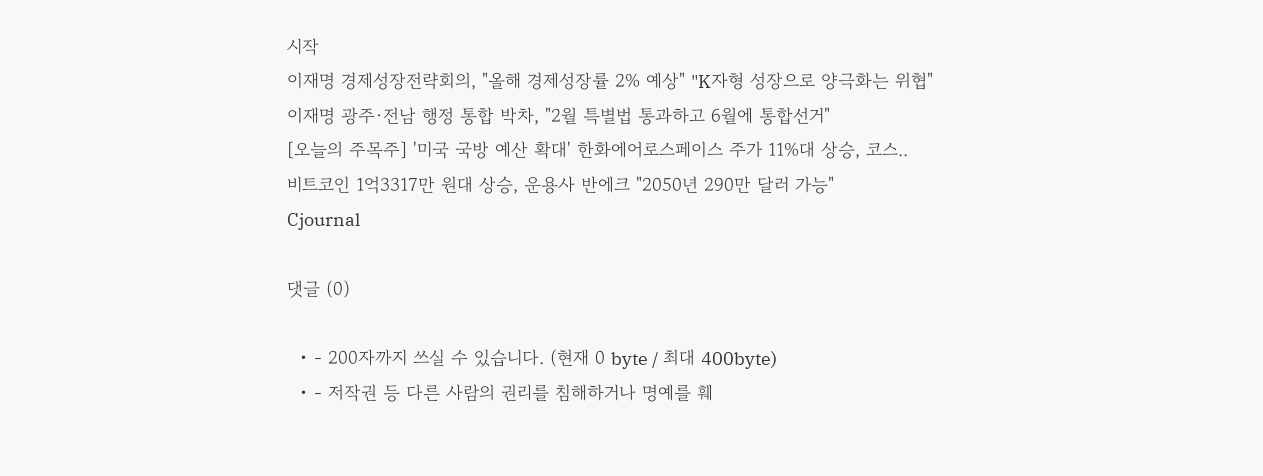시작
이재명 경제성장전략회의, "올해 경제성장률 2% 예상" "K자형 성장으로 양극화는 위협"
이재명 광주·전남 행정 통합 박차, "2월 특별법 통과하고 6월에 통합선거"
[오늘의 주목주] '미국 국방 예산 확대' 한화에어로스페이스 주가 11%대 상승, 코스..
비트코인 1억3317만 원대 상승, 운용사 반에크 "2050년 290만 달러 가능"
Cjournal

댓글 (0)

  • - 200자까지 쓰실 수 있습니다. (현재 0 byte / 최대 400byte)
  • - 저작권 등 다른 사람의 권리를 침해하거나 명예를 훼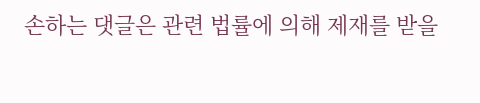손하는 댓글은 관련 법률에 의해 제재를 받을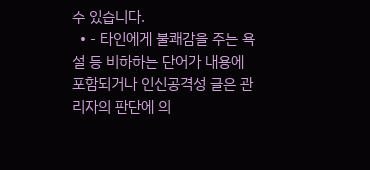수 있습니다.
  • - 타인에게 불쾌감을 주는 욕설 등 비하하는 단어가 내용에 포함되거나 인신공격성 글은 관리자의 판단에 의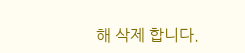해 삭제 합니다.